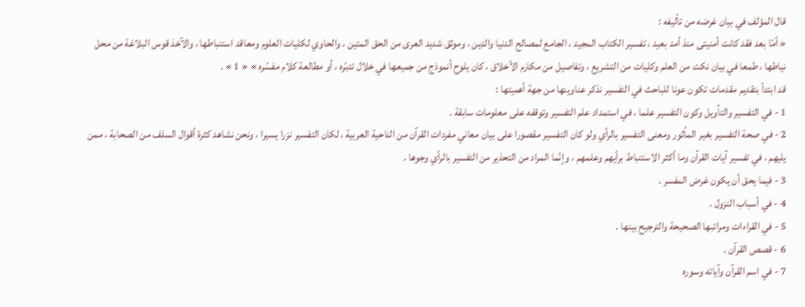قال المؤلف في بيان غرضه من تأليفه :
« أمّا بعد فقد كانت أمنيتى منذ أمد بعيد ، تفسير الكتاب المجيد ، الجامع لمصالح الدنيا والدين ، وموثق شديد العرى من الحق المتين ، والحاوي لكليات العلوم ومعاقد استنباطها ، والآخذ قوس البلاغة من محل نياطها ، طمعا في بيان نكت من العلم وكليات من التشريع ، وتفاصيل من مكارم الأخلاق ، كان يلوح أنموذج من جميعها في خلال تدبّره ، أو مطالعة كلام مفسّره » « 1 » .
قد ابتدأ بتقديم مقدمات تكون عونا للباحث في التفسير نذكر عناوينها من جهة أهميتها :
1 - في التفسير والتأويل وكون التفسير علما ، في استمداد علم التفسير وتوقفه على معلومات سابقة .
2 - في صحة التفسير بغير المأثور ومعنى التفسير بالرأي ولو كان التفسير مقصورا على بيان معاني مفردات القرآن من الناحية العربية ، لكان التفسير نزرا يسيرا ، ونحن نشاهد كثرة أقوال السلف من الصحابة ، ممن يليهم ، في تفسير آيات القرآن وما أكثر الاستنباط برأيهم وعلمهم ، وإنّما المراد من التحذير من التفسير بالرأي وجوها .
3 - فيما يحق أن يكون غرض المفسر .
4 - في أسباب النزول .
5 - في القراءات ومراتبها الصحيحة والترجيح بينها .
6 - قصص القرآن .
7 - في اسم القرآن وآياته وسوره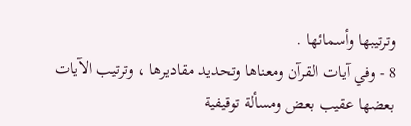وترتيبها وأسمائها .
8 - وفي آيات القرآن ومعناها وتحديد مقاديرها ، وترتيب الآيات بعضها عقيب بعض ومسألة توقيفية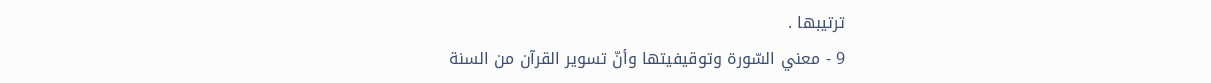ترتيبها .
9 - معني السّورة وتوقيفيتها وأنّ تسوير القرآن من السنة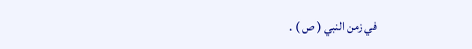في زمن النبي ( ص ) .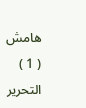هامش
( 1 ) التحرير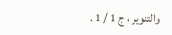والتنوير ، ج 1 / 1 .